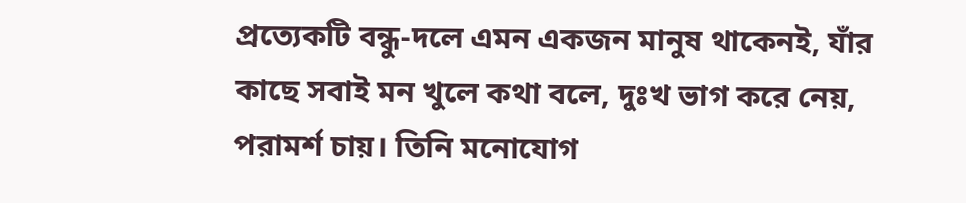প্রত্যেকটি বন্ধু-দলে এমন একজন মানুষ থাকেনই, যাঁর কাছে সবাই মন খুলে কথা বলে, দুঃখ ভাগ করে নেয়, পরামর্শ চায়। তিনি মনোযোগ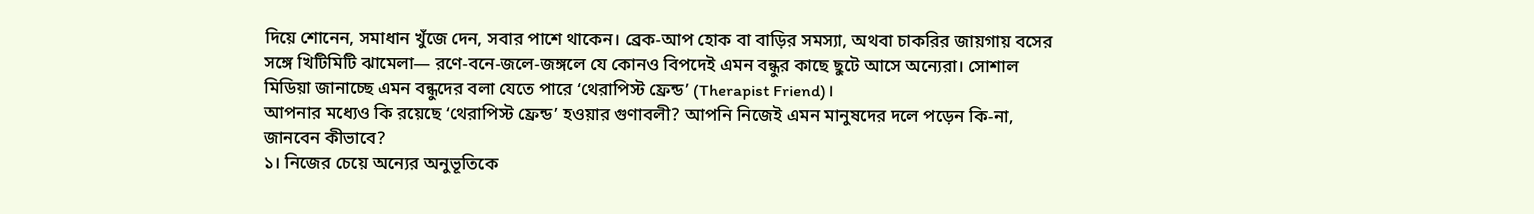দিয়ে শোনেন, সমাধান খুঁজে দেন, সবার পাশে থাকেন। ব্রেক-আপ হোক বা বাড়ির সমস্যা, অথবা চাকরির জায়গায় বসের সঙ্গে খিটিমিটি ঝামেলা— রণে-বনে-জলে-জঙ্গলে যে কোনও বিপদেই এমন বন্ধুর কাছে ছুটে আসে অন্যেরা। সোশাল মিডিয়া জানাচ্ছে এমন বন্ধুদের বলা যেতে পারে ‘থেরাপিস্ট ফ্রেন্ড’ (Therapist Friend)।
আপনার মধ্যেও কি রয়েছে ‘থেরাপিস্ট ফ্রেন্ড’ হওয়ার গুণাবলী? আপনি নিজেই এমন মানুষদের দলে পড়েন কি-না, জানবেন কীভাবে?
১। নিজের চেয়ে অন্যের অনুভূতিকে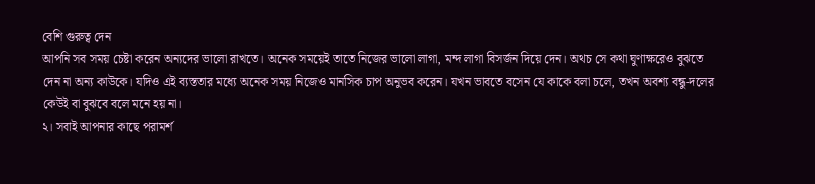বেশি গুরুত্ব দেন
আপনি সব সময় চেষ্টা করেন অন্যদের ভালো রাখতে। অনেক সময়েই তাতে নিজের ভালো লাগা, মন্দ লাগা বিসর্জন দিয়ে দেন। অথচ সে কথা ঘুণাক্ষরেও বুঝতে দেন না অন্য কাউকে। যদিও এই ব্যস্ততার মধ্যে অনেক সময় নিজেও মানসিক চাপ অনুভব করেন। যখন ভাবতে বসেন যে কাকে বলা চলে, তখন অবশ্য বন্ধু-দলের কেউই বা বুঝবে বলে মনে হয় না।
২। সবাই আপনার কাছে পরামর্শ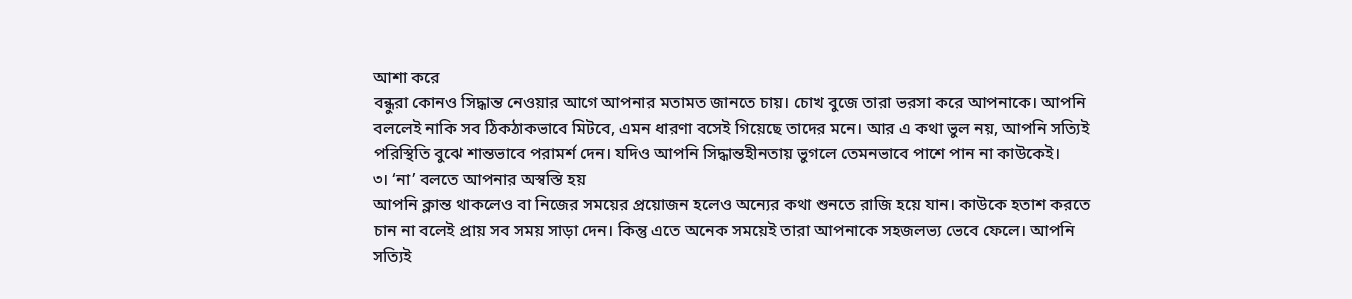আশা করে
বন্ধুরা কোনও সিদ্ধান্ত নেওয়ার আগে আপনার মতামত জানতে চায়। চোখ বুজে তারা ভরসা করে আপনাকে। আপনি বললেই নাকি সব ঠিকঠাকভাবে মিটবে, এমন ধারণা বসেই গিয়েছে তাদের মনে। আর এ কথা ভুল নয়, আপনি সত্যিই পরিস্থিতি বুঝে শান্তভাবে পরামর্শ দেন। যদিও আপনি সিদ্ধান্তহীনতায় ভুগলে তেমনভাবে পাশে পান না কাউকেই।
৩। ‘না’ বলতে আপনার অস্বস্তি হয়
আপনি ক্লান্ত থাকলেও বা নিজের সময়ের প্রয়োজন হলেও অন্যের কথা শুনতে রাজি হয়ে যান। কাউকে হতাশ করতে চান না বলেই প্রায় সব সময় সাড়া দেন। কিন্তু এতে অনেক সময়েই তারা আপনাকে সহজলভ্য ভেবে ফেলে। আপনি সত্যিই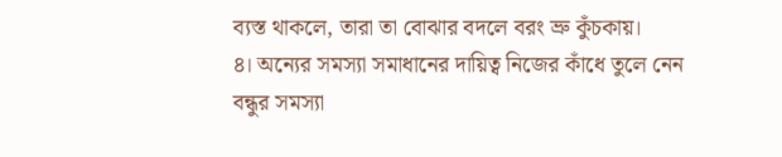ব্যস্ত থাকলে, তারা তা বোঝার বদলে বরং ভ্রু কুঁচকায়।
৪। অন্যের সমস্যা সমাধানের দায়িত্ব নিজের কাঁধে তুলে নেন
বন্ধুর সমস্যা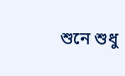শুনে শুধু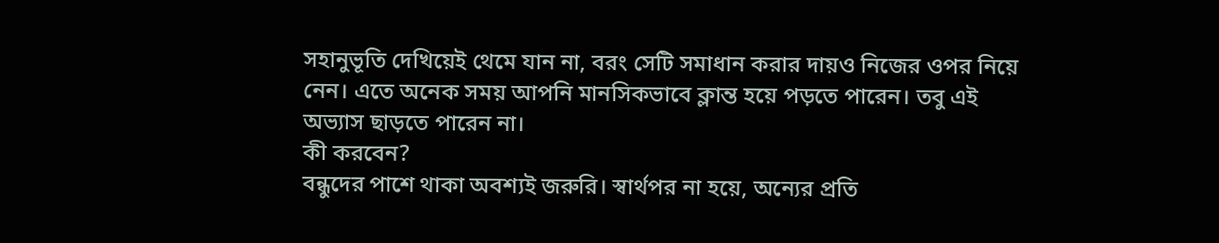সহানুভূতি দেখিয়েই থেমে যান না, বরং সেটি সমাধান করার দায়ও নিজের ওপর নিয়ে নেন। এতে অনেক সময় আপনি মানসিকভাবে ক্লান্ত হয়ে পড়তে পারেন। তবু এই অভ্যাস ছাড়তে পারেন না।
কী করবেন?
বন্ধুদের পাশে থাকা অবশ্যই জরুরি। স্বার্থপর না হয়ে, অন্যের প্রতি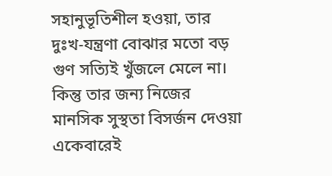সহানুভূতিশীল হওয়া, তার দুঃখ-যন্ত্রণা বোঝার মতো বড় গুণ সত্যিই খুঁজলে মেলে না। কিন্তু তার জন্য নিজের মানসিক সুস্থতা বিসর্জন দেওয়া একেবারেই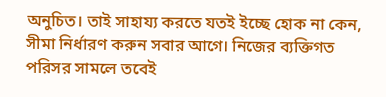অনুচিত। তাই সাহায্য করতে যতই ইচ্ছে হোক না কেন, সীমা নির্ধারণ করুন সবার আগে। নিজের ব্যক্তিগত পরিসর সামলে তবেই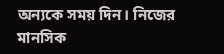অন্যকে সময় দিন। নিজের মানসিক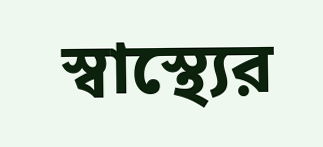স্বাস্থ্যের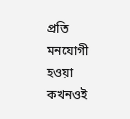প্রতি মনযোগী হওয়া কখনওই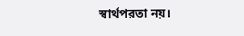স্বার্থপরতা নয়।